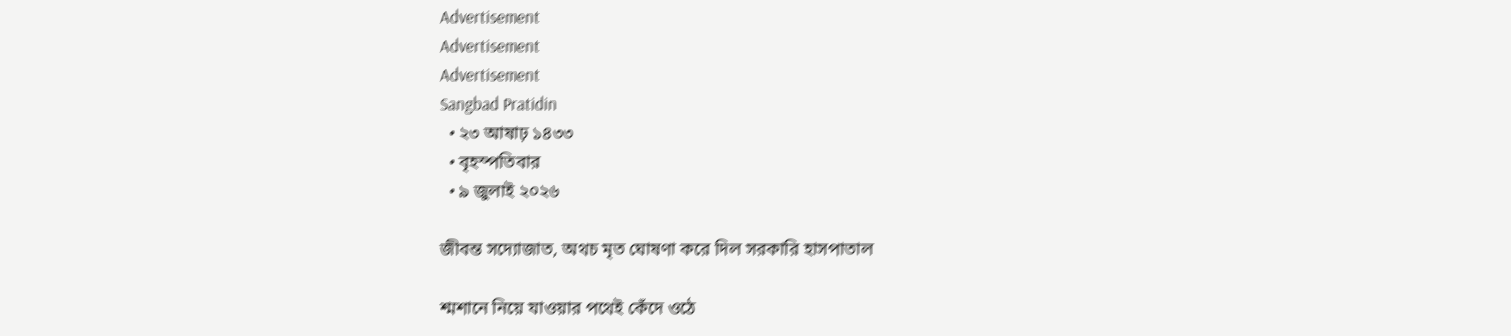Advertisement
Advertisement
Advertisement
Sangbad Pratidin
  • ২৩ আষাঢ় ১৪৩৩
  • বৃহস্পতিবার
  • ৯ জুলাই ২০২৬

জীবন্ত সদ্যোজাত, অথচ মৃত ঘোষণা করে দিল সরকারি হাসপাতাল

শ্মশানে নিয়ে যাওয়ার পথেই কেঁদে ওঠে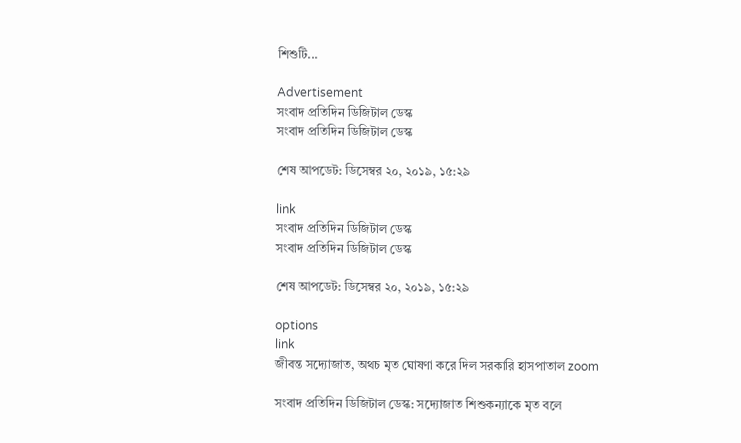শিশুটি...

Advertisement
সংবাদ প্রতিদিন ডিজিটাল ডেস্ক
সংবাদ প্রতিদিন ডিজিটাল ডেস্ক

শেষ আপডেট: ডিসেম্বর ২০, ২০১৯, ১৫:২৯

link
সংবাদ প্রতিদিন ডিজিটাল ডেস্ক
সংবাদ প্রতিদিন ডিজিটাল ডেস্ক

শেষ আপডেট: ডিসেম্বর ২০, ২০১৯, ১৫:২৯

options
link
জীবন্ত সদ্যোজাত, অথচ মৃত ঘোষণা করে দিল সরকারি হাসপাতাল zoom

সংবাদ প্রতিদিন ডিজিটাল ডেস্ক: সদ্যোজাত শিশুকন্যাকে মৃত বলে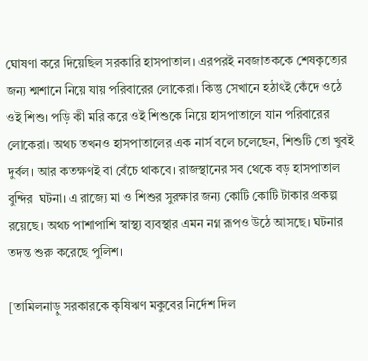ঘোষণা করে দিয়েছিল সরকারি হাসপাতাল। এরপরই নবজাতককে শেষকৃত্যের জন্য শ্মশানে নিয়ে যায় পরিবারের লোকেরা। কিন্তু সেখানে হঠাৎই কেঁদে ওঠে ওই শিশু। পড়ি কী মরি করে ওই শিশুকে নিয়ে হাসপাতালে যান পরিবারের লোকেরা। অথচ তখনও হাসপাতালের এক নার্স বলে চলেছেন, শিশুটি তো খুবই দুর্বল। আর কতক্ষণই বা বেঁচে থাকবে। রাজস্থানের সব থেকে বড় হাসপাতাল বুন্দির  ঘটনা। এ রাজ্যে মা ও শিশুর সুরক্ষার জন্য কোটি কোটি টাকার প্রকল্প রয়েছে। অথচ পাশাপাশি স্বাস্থ্য ব্যবস্থার এমন নগ্ন রূপও উঠে আসছে। ঘটনার তদন্ত শুরু করেছে পুলিশ।

[তামিলনাড়ু সরকারকে কৃষিঋণ মকুবের নির্দেশ দিল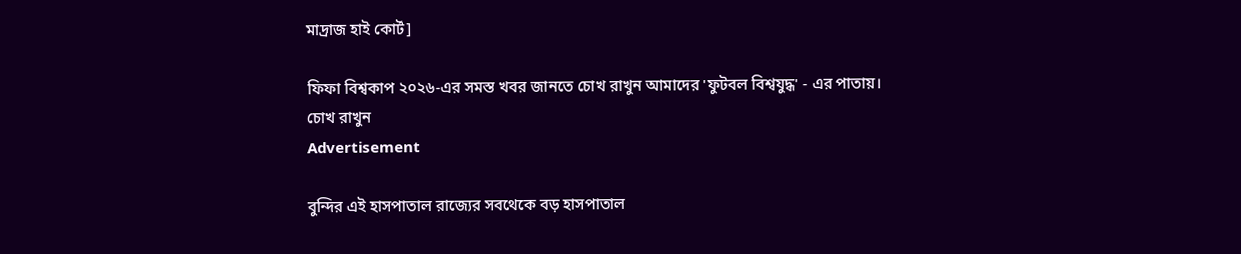মাদ্রাজ হাই কোর্ট]

ফিফা বিশ্বকাপ ২০২৬-এর সমস্ত খবর জানতে চোখ রাখুন আমাদের 'ফুটবল বিশ্বযুদ্ধ' - এর পাতায়।
চোখ রাখুন
Advertisement

বুন্দির এই হাসপাতাল রাজ্যের সবথেকে বড় হাসপাতাল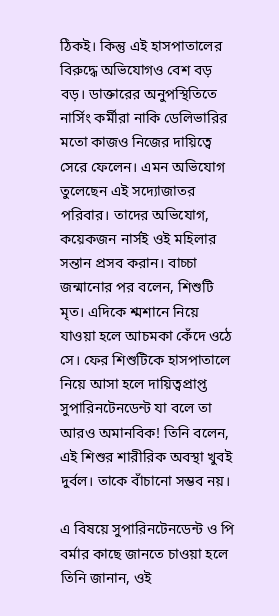ঠিকই। কিন্তু এই হাসপাতালের বিরুদ্ধে অভিযোগও বেশ বড় বড়। ডাক্তারের অনুপস্থিতিতে নার্সিং কর্মীরা নাকি ডেলিভারির মতো কাজও নিজের দায়িত্বে সেরে ফেলেন। এমন অভিযোগ তুলেছেন এই সদ্যোজাতর পরিবার। তাদের অভিযোগ, কয়েকজন নার্সই ওই মহিলার সন্তান প্রসব করান। বাচ্চা জন্মানোর পর বলেন, শিশুটি মৃত। এদিকে শ্মশানে নিয়ে যাওয়া হলে আচমকা কেঁদে ওঠে সে। ফের শিশুটিকে হাসপাতালে নিয়ে আসা হলে দায়িত্বপ্রাপ্ত সুপারিনটেনডেন্ট যা বলে তা আরও অমানবিক! তিনি বলেন, এই শিশুর শারীরিক অবস্থা খুবই দুর্বল। তাকে বাঁচানো সম্ভব নয়।

এ বিষয়ে সুপারিনটেনডেন্ট ও পি বর্মার কাছে জানতে চাওয়া হলে তিনি জানান, ওই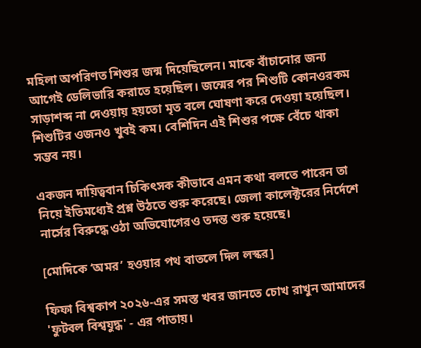মহিলা অপরিণত শিশুর জন্ম দিয়েছিলেন। মাকে বাঁচানোর জন্য আগেই ডেলিভারি করাতে হয়েছিল। জন্মের পর শিশুটি কোনওরকম সাড়াশব্দ না দেওয়ায় হয়তো মৃত বলে ঘোষণা করে দেওয়া হয়েছিল। শিশুটির ওজনও খুবই কম। বেশিদিন এই শিশুর পক্ষে বেঁচে থাকা সম্ভব নয়।

একজন দায়িত্ববান চিকিৎসক কীভাবে এমন কথা বলতে পারেন তা নিয়ে ইতিমধ্যেই প্রশ্ন উঠতে শুরু করেছে। জেলা কালেক্টরের নির্দেশে নার্সের বিরুদ্ধে ওঠা অভিযোগেরও তদন্ত শুরু হয়েছে।

[মোদিকে ‘অমর’ হওয়ার পথ বাতলে দিল লস্কর]

ফিফা বিশ্বকাপ ২০২৬-এর সমস্ত খবর জানতে চোখ রাখুন আমাদের 'ফুটবল বিশ্বযুদ্ধ' - এর পাতায়।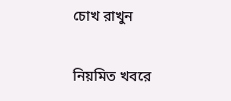চোখ রাখুন

নিয়মিত খবরে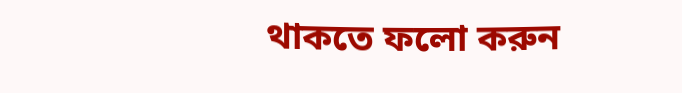থাকতে ফলো করুন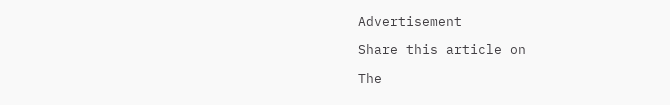Advertisement

Share this article on

The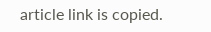article link is copied.